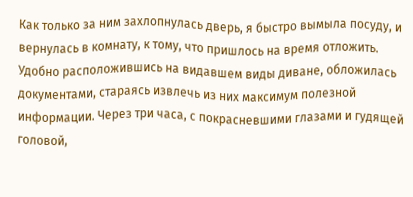Как только за ним захлопнулась дверь, я быстро вымыла посуду, и вернулась в комнату, к тому, что пришлось на время отложить. Удобно расположившись на видавшем виды диване, обложилась документами, стараясь извлечь из них максимум полезной информации. Через три часа, с покрасневшими глазами и гудящей головой,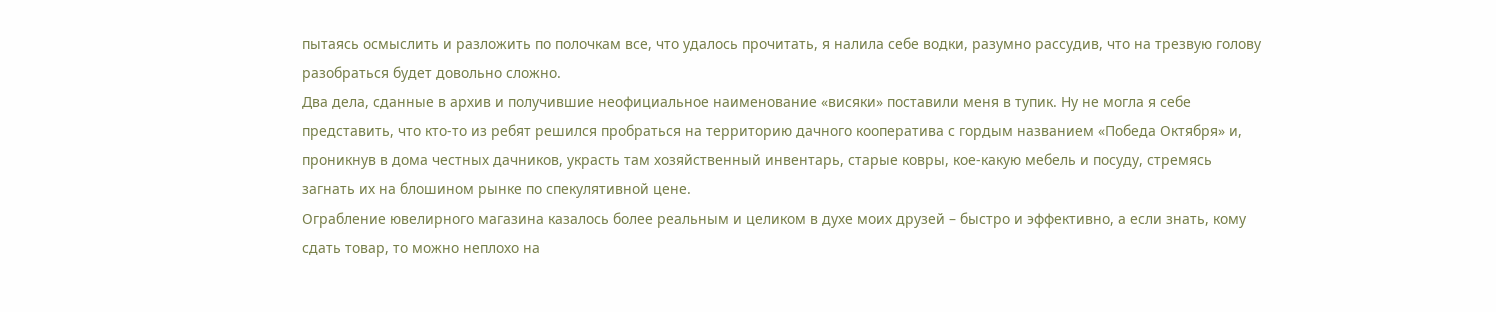пытаясь осмыслить и разложить по полочкам все, что удалось прочитать, я налила себе водки, разумно рассудив, что на трезвую голову разобраться будет довольно сложно.
Два дела, сданные в архив и получившие неофициальное наименование «висяки» поставили меня в тупик. Ну не могла я себе представить, что кто-то из ребят решился пробраться на территорию дачного кооператива с гордым названием «Победа Октября» и, проникнув в дома честных дачников, украсть там хозяйственный инвентарь, старые ковры, кое-какую мебель и посуду, стремясь загнать их на блошином рынке по спекулятивной цене.
Ограбление ювелирного магазина казалось более реальным и целиком в духе моих друзей – быстро и эффективно, а если знать, кому сдать товар, то можно неплохо на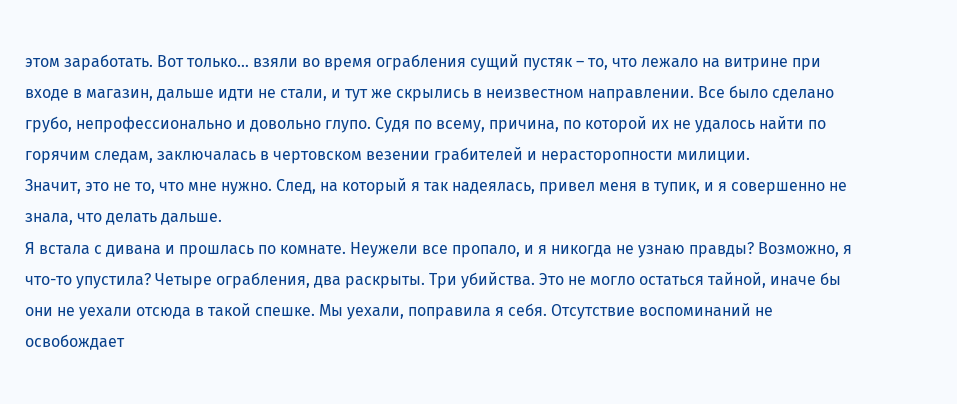этом заработать. Вот только… взяли во время ограбления сущий пустяк – то, что лежало на витрине при входе в магазин, дальше идти не стали, и тут же скрылись в неизвестном направлении. Все было сделано грубо, непрофессионально и довольно глупо. Судя по всему, причина, по которой их не удалось найти по горячим следам, заключалась в чертовском везении грабителей и нерасторопности милиции.
Значит, это не то, что мне нужно. След, на который я так надеялась, привел меня в тупик, и я совершенно не знала, что делать дальше.
Я встала с дивана и прошлась по комнате. Неужели все пропало, и я никогда не узнаю правды? Возможно, я что-то упустила? Четыре ограбления, два раскрыты. Три убийства. Это не могло остаться тайной, иначе бы они не уехали отсюда в такой спешке. Мы уехали, поправила я себя. Отсутствие воспоминаний не освобождает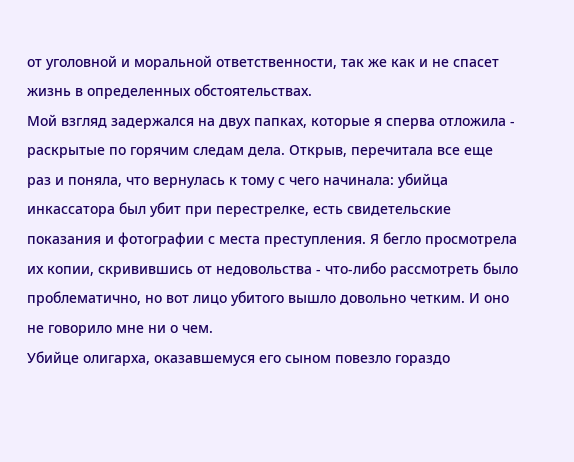от уголовной и моральной ответственности, так же как и не спасет жизнь в определенных обстоятельствах.
Мой взгляд задержался на двух папках, которые я сперва отложила - раскрытые по горячим следам дела. Открыв, перечитала все еще раз и поняла, что вернулась к тому с чего начинала: убийца инкассатора был убит при перестрелке, есть свидетельские показания и фотографии с места преступления. Я бегло просмотрела их копии, скривившись от недовольства - что-либо рассмотреть было проблематично, но вот лицо убитого вышло довольно четким. И оно не говорило мне ни о чем.
Убийце олигарха, оказавшемуся его сыном повезло гораздо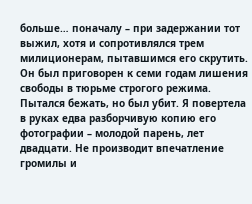больше… поначалу – при задержании тот выжил, хотя и сопротивлялся трем милиционерам, пытавшимся его скрутить. Он был приговорен к семи годам лишения свободы в тюрьме строгого режима. Пытался бежать, но был убит. Я повертела в руках едва разборчивую копию его фотографии – молодой парень, лет двадцати. Не производит впечатление громилы и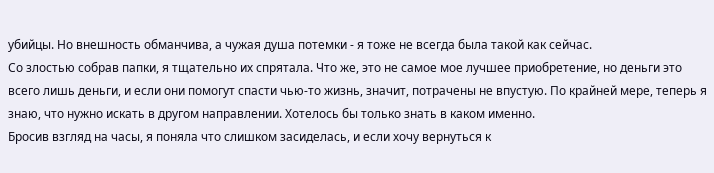убийцы. Но внешность обманчива, а чужая душа потемки - я тоже не всегда была такой как сейчас.
Со злостью собрав папки, я тщательно их спрятала. Что же, это не самое мое лучшее приобретение, но деньги это всего лишь деньги, и если они помогут спасти чью-то жизнь, значит, потрачены не впустую. По крайней мере, теперь я знаю, что нужно искать в другом направлении. Хотелось бы только знать в каком именно.
Бросив взгляд на часы, я поняла что слишком засиделась, и если хочу вернуться к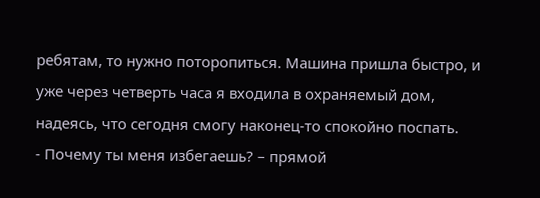ребятам, то нужно поторопиться. Машина пришла быстро, и уже через четверть часа я входила в охраняемый дом, надеясь, что сегодня смогу наконец-то спокойно поспать.
- Почему ты меня избегаешь? – прямой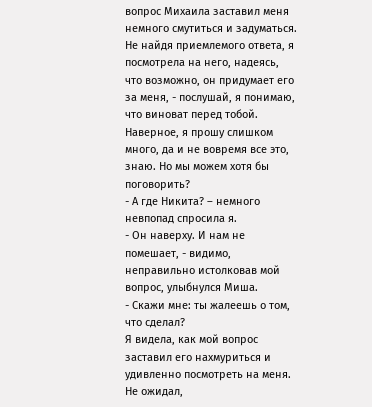вопрос Михаила заставил меня немного смутиться и задуматься. Не найдя приемлемого ответа, я посмотрела на него, надеясь, что возможно, он придумает его за меня, - послушай, я понимаю, что виноват перед тобой. Наверное, я прошу слишком много, да и не вовремя все это, знаю. Но мы можем хотя бы поговорить?
- А где Никита? – немного невпопад спросила я.
- Он наверху. И нам не помешает, - видимо, неправильно истолковав мой вопрос, улыбнулся Миша.
- Скажи мне: ты жалеешь о том, что сделал?
Я видела, как мой вопрос заставил его нахмуриться и удивленно посмотреть на меня. Не ожидал,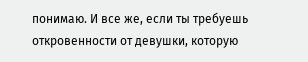понимаю. И все же, если ты требуешь откровенности от девушки, которую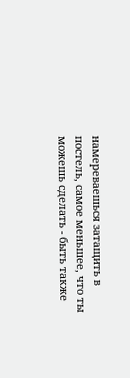намереваешься затащить в постель, самое меньшее, что ты можешь сделать - быть также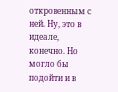откровенным с ней. Ну, это в идеале, конечно. Но могло бы подойти и в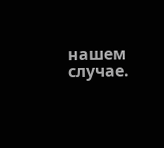нашем случае.